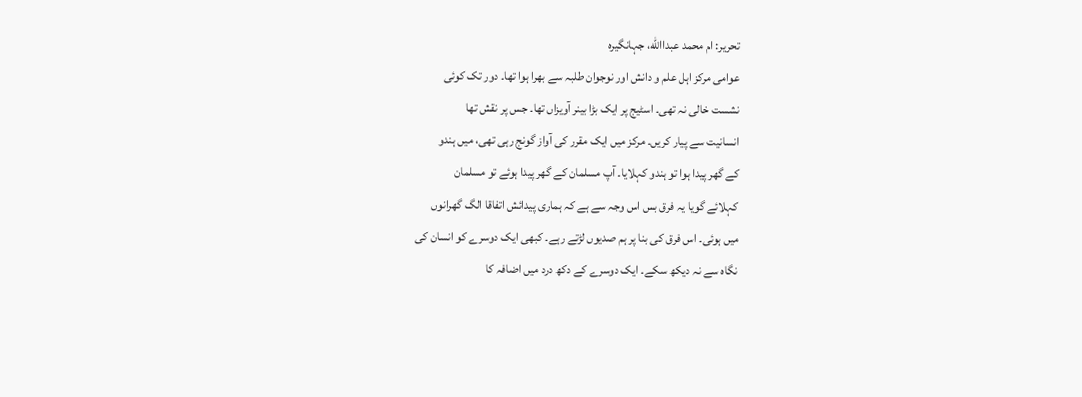تحریر: ام محمد عبداالله، جہانگیرہ
عوامی مرکز اہل علم و دانش اور نوجوان طلبہ سے بھرا ہوا تھا۔ دور تک کوئی
نشست خالی نہ تھی۔ اسٹیج پر ایک بڑا بینر آویزاں تھا۔ جس پر نقش تھا
انسانیت سے پیار کریں۔ مرکز میں ایک مقرر کی آواز گونج رہی تھی، میں ہندو
کے گھر پیدا ہوا تو ہندو کہلایا۔ آپ مسلمان کے گھر پیدا ہوئے تو مسلمان
کہلائے گویا یہ فرق بس اس وجہ سے ہے کہ ہماری پیدائش اتفاقا الگ گھرانوں
میں ہوئی۔ اس فرق کی بنا پر ہم صدیوں لڑتے رہے۔ کبھی ایک دوسرے کو انسان کی
نگاہ سے نہ دیکھ سکے۔ ایک دوسرے کے دکھ درد میں اضافہ کا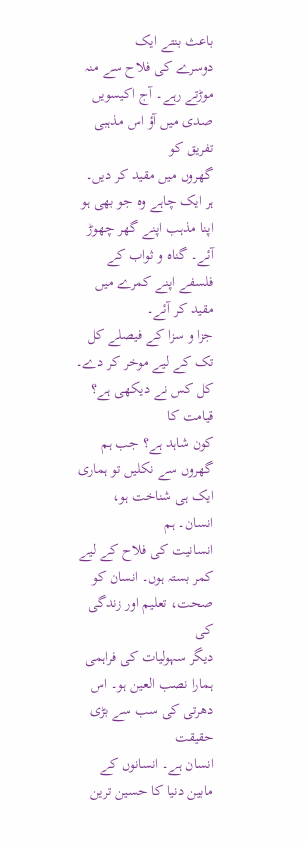باعث بنتے ایک
دوسرے کی فلاح سے منہ موڑتے رہے۔ آج اکیسویں صدی میں آؤ اس مذہبی تفریق کو
گھروں میں مقید کر دیں۔ ہر ایک چاہے وہ جو بھی ہو اپنا مذہب اپنے گھر چھوڑ
آئے۔ گناہ و ثواب کے فلسفے اپنے کمرے میں مقید کر آئے۔
جزا و سزا کے فیصلے کل تک کے لیے موخر کر دے۔ کل کس نے دیکھی ہے؟ قیامت کا
کون شاہد ہے؟ جب ہم گھروں سے نکلیں تو ہماری ایک ہی شناخت ہو، انسان۔ ہم
انسانیت کی فلاح کے لیے کمر بستہ ہوں۔ انسان کو صحت، تعلیم اور زندگی کی
دیگر سہولیات کی فراہمی ہمارا نصب العین ہو۔ اس دھرتی کی سب سے بڑی حقیقت
انسان ہے۔ انسانوں کے مابین دنیا کا حسین ترین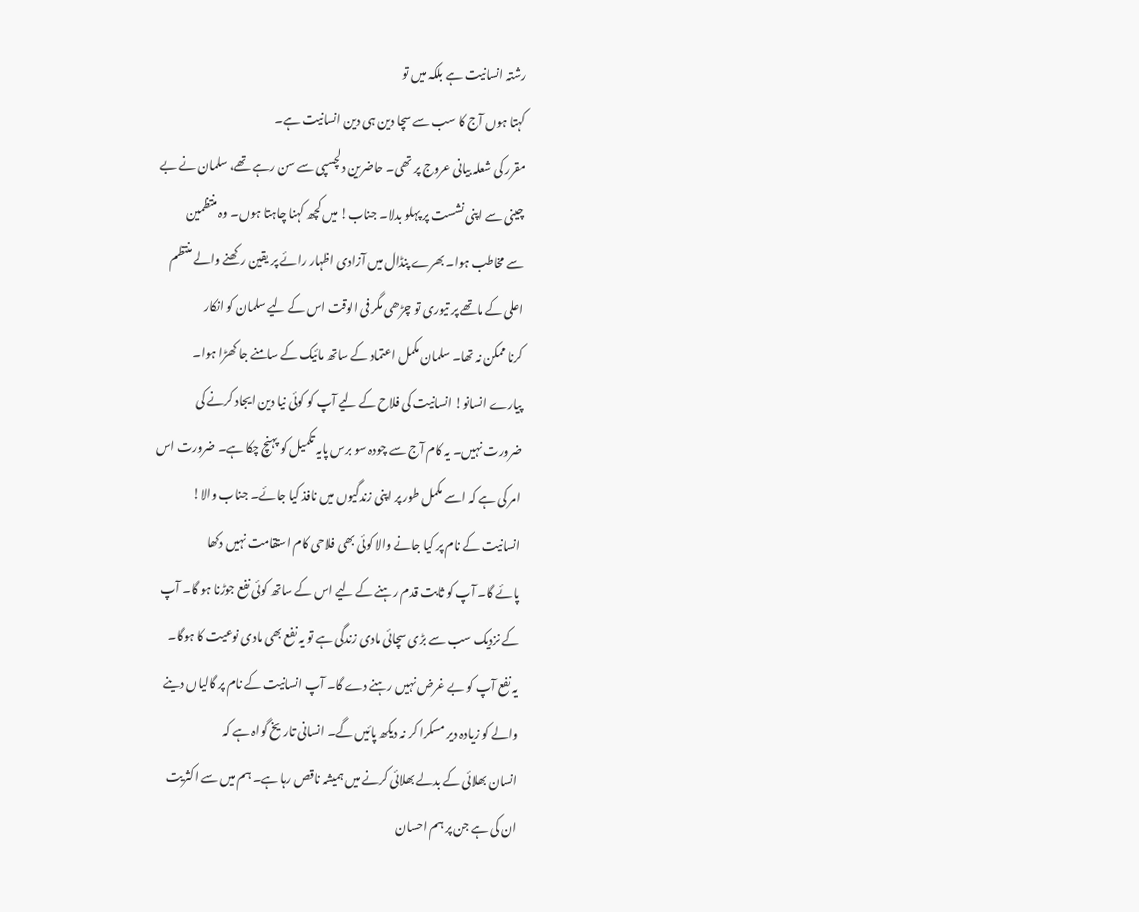رشتہ انسانیت ہے بلکہ میں تو
کہتا ہوں آج کا سب سے سچا دین ہی دین انسانیت ہے۔
مقرر کی شعلہ بیانی عروج پر تھی۔ حاضرین دلچسپی سے سن رہے تھے، سلمان نے بے
چینی سے اپنی نشست پر پہلو بدلا۔ جناب! میں کچھ کہنا چاہتا ہوں۔ وہ منتظمین
سے مخاطب ہوا۔ بھرے پنڈال میں آزادی اظہار رائے پر یقین رکھنے والے منتظم
اعلی کے ماتھے پر تیوری تو چڑھی مگر فی الوقت اس کے لیے سلمان کو انکار
کرنا ممکن نہ تھا۔ سلمان مکمل اعتماد کے ساتھ مائیک کے سامنے جا کھڑا ہوا۔
پیارے انسانو! انسانیت کی فلاح کے لیے آپ کو کوئی نیا دین ایجاد کرنے کی
ضرورت نہیں۔ یہ کام آج سے چودہ سو برس پایہ تکمیل کو پہنچ چکا ہے۔ ضرورت اس
امر کی ہے کہ اسے مکمل طور پر اپنی زندگیوں میں نافذ کیا جائے۔ جناب والا!
انسانیت کے نام پر کیا جانے والا کوئی بھی فلاحی کام استقامت نہیں دکھا
پائے گا۔ آپ کو ثابت قدم رہنے کے لیے اس کے ساتھ کوئی نفع جوڑنا ہو گا۔ آپ
کے نزدیک سب سے بڑی سچائی مادی زندگی ہے تو یہ نفع بھی مادی نوعیت کا ہوگا۔
یہ نفع آپ کو بے غرض نہیں رہنے دے گا۔ آپ انسانیت کے نام پر گالیاں دینے
والے کو زیادہ دیر مسکرا کر نہ دیکھ پائیں گے۔ انسانی تاریخ گواہ ہے کہ
انسان بھلائی کے بدلے بھلائی کرنے میں ہمیشہ ناقص رہا ہے۔ ہم میں سے اکثریت
ان کی ہے جن پر ہم احسان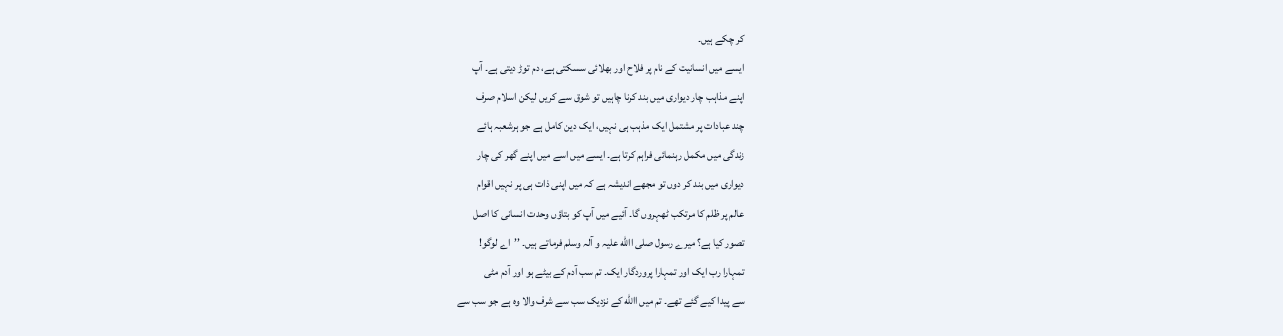کر چکے ہیں۔
ایسے میں انسانیت کے نام پر فلاح اور بھلائی سسکتی ہے، دم توڑ دیتی ہے۔ آپ
اپنے مذاہب چار دیواری میں بند کرنا چاہیں تو شوق سے کریں لیکن اسلام صرف
چند عبادات پر مشتمل ایک مذہب ہی نہیں، ایک دین کامل ہے جو ہرشعبہ ہائے
زندگی میں مکمل رہنمائی فراہم کرتا ہے۔ ایسے میں اسے میں اپنے گھر کی چار
دیواری میں بند کر دوں تو مجھے اندیشہ ہے کہ میں اپنی ذات ہی پر نہیں اقوام
عالم پر ظلم کا مرتکب ٹھہروں گا۔ آئیے میں آپ کو بتاؤں وحدت انسانی کا اصل
تصور کیا ہے؟ میرے رسول صلی االله علیہ و آلہ وسلم فرماتے ہیں۔ ’’اے لوگو!
تمہارا رب ایک اور تمہارا پروردگار ایک۔ تم سب آدم کے بیٹے ہو اور آدم مٹی
سے پیدا کیے گئے تھے۔ تم میں االله کے نزدیک سب سے شرف والا وہ ہے جو سب سے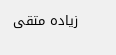زیادہ متقی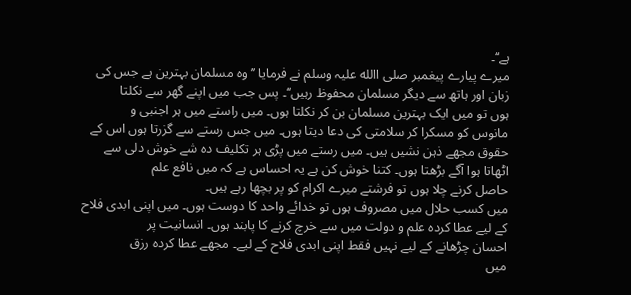ہے‘‘۔
میرے پیارے پیغمبر صلی االله علیہ وسلم نے فرمایا ’’وہ مسلمان بہترین ہے جس کی
زبان اور ہاتھ سے دیگر مسلمان محفوظ رہیں‘‘۔ پس جب میں اپنے گھر سے نکلتا
ہوں تو میں ایک بہترین مسلمان بن کر نکلتا ہوں۔ میں راستے میں ہر اجنبی و
مانوس کو مسکرا کر سلامتی کی دعا دیتا ہوں۔ میں جس رستے سے گزرتا ہوں اس کے
حقوق مجھے ذہن نشیں ہیں۔ میں رستے میں پڑی ہر تکلیف دہ شے خوش دلی سے
اٹھاتا ہوا آگے بڑھتا ہوں۔ کتنا خوش کن ہے یہ احساس ہے کہ میں نافع علم
حاصل کرنے چلا ہوں تو فرشتے میرے اکرام کو پر بچھا رہے ہیں۔
میں کسب حلال میں مصروف ہوں تو خدائے واحد کا دوست ہوں۔ میں اپنی ابدی فلاح
کے لیے عطا کردہ علم و دولت میں سے خرچ کرنے کا پابند ہوں۔ انسانیت پر
احسان چڑھانے کے لیے نہیں فقط اپنی ابدی فلاح کے لیے۔ مجھے عطا کردہ رزق
میں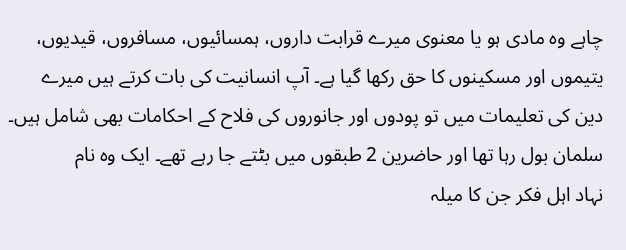چاہے وہ مادی ہو یا معنوی میرے قرابت داروں، ہمسائیوں، مسافروں، قیدیوں،
یتیموں اور مسکینوں کا حق رکھا گیا ہے۔ آپ انسانیت کی بات کرتے ہیں میرے
دین کی تعلیمات میں تو پودوں اور جانوروں کی فلاح کے احکامات بھی شامل ہیں۔
سلمان بول رہا تھا اور حاضرین 2 طبقوں میں بٹتے جا رہے تھے۔ ایک وہ نام
نہاد اہل فکر جن کا میلہ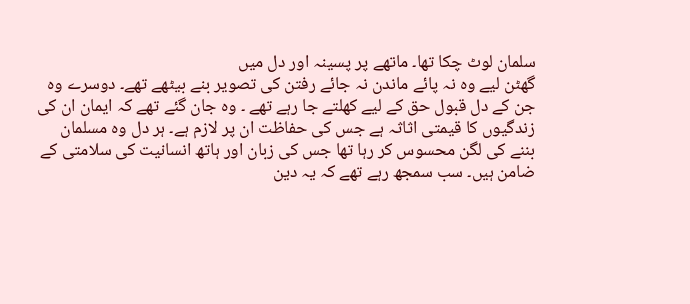سلمان لوٹ چکا تھا۔ ماتھے پر پسینہ اور دل میں
گھٹن لیے وہ نہ پائے ماندن نہ جائے رفتن کی تصویر بنے بیٹھے تھے۔ دوسرے وہ
جن کے دل قبول حق کے لیے کھلتے جا رہے تھے ۔ وہ جان گئے تھے کہ ایمان ان کی
زندگیوں کا قیمتی اثاثہ ہے جس کی حفاظت ان پر لازم ہے۔ ہر دل وہ مسلمان
بننے کی لگن محسوس کر رہا تھا جس کی زبان اور ہاتھ انسانیت کی سلامتی کے
ضامن ہیں۔ سب سمجھ رہے تھے کہ یہ دین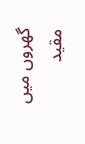گھروں میں مقید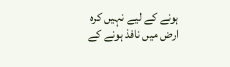ہونے کے لیے نہیں کرہ
ارض میں نافذ ہونے کے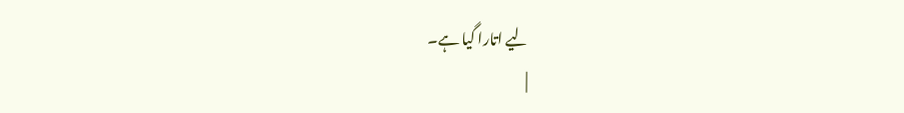لیے اتارا گیا ہے۔
|